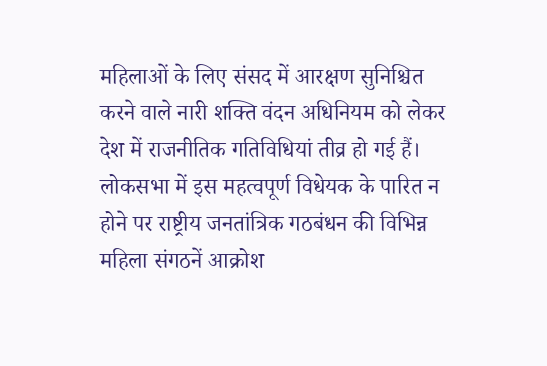महिलाओं के लिए संसद में आरक्षण सुनिश्चित करने वाले नारी शक्ति वंदन अधिनियम को लेकर देश में राजनीतिक गतिविधियां तीव्र हो गई हैं। लोकसभा में इस महत्वपूर्ण विधेयक के पारित न होने पर राष्ट्रीय जनतांत्रिक गठबंधन की विभिन्न महिला संगठनें आक्रोश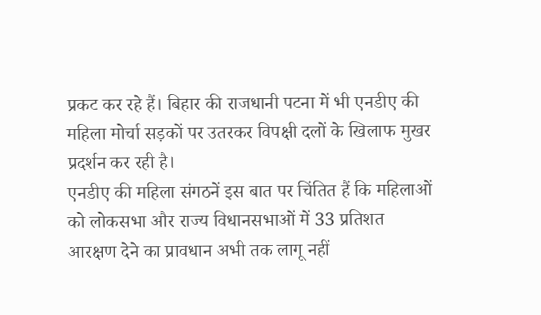प्रकट कर रहे हैं। बिहार की राजधानी पटना में भी एनडीए की महिला मोर्चा सड़कों पर उतरकर विपक्षी दलों के खिलाफ मुखर प्रदर्शन कर रही है।
एनडीए की महिला संगठनें इस बात पर चिंतित हैं कि महिलाओं को लोकसभा और राज्य विधानसभाओं में 33 प्रतिशत आरक्षण देने का प्रावधान अभी तक लागू नहीं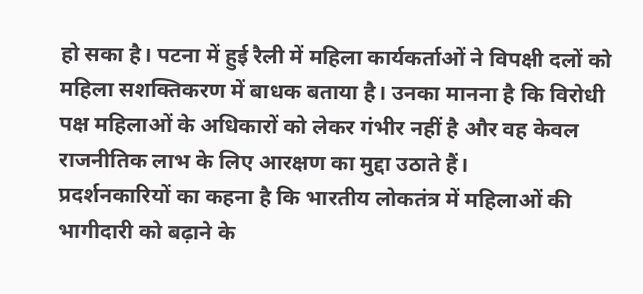हो सका है। पटना में हुई रैली में महिला कार्यकर्ताओं ने विपक्षी दलों को महिला सशक्तिकरण में बाधक बताया है। उनका मानना है कि विरोधी पक्ष महिलाओं के अधिकारों को लेकर गंभीर नहीं है और वह केवल राजनीतिक लाभ के लिए आरक्षण का मुद्दा उठाते हैं।
प्रदर्शनकारियों का कहना है कि भारतीय लोकतंत्र में महिलाओं की भागीदारी को बढ़ाने के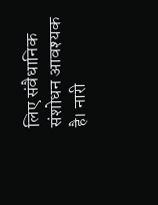लिए संवैधानिक संशोधन आवश्यक है। नारी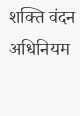शक्ति वंदन अधिनियम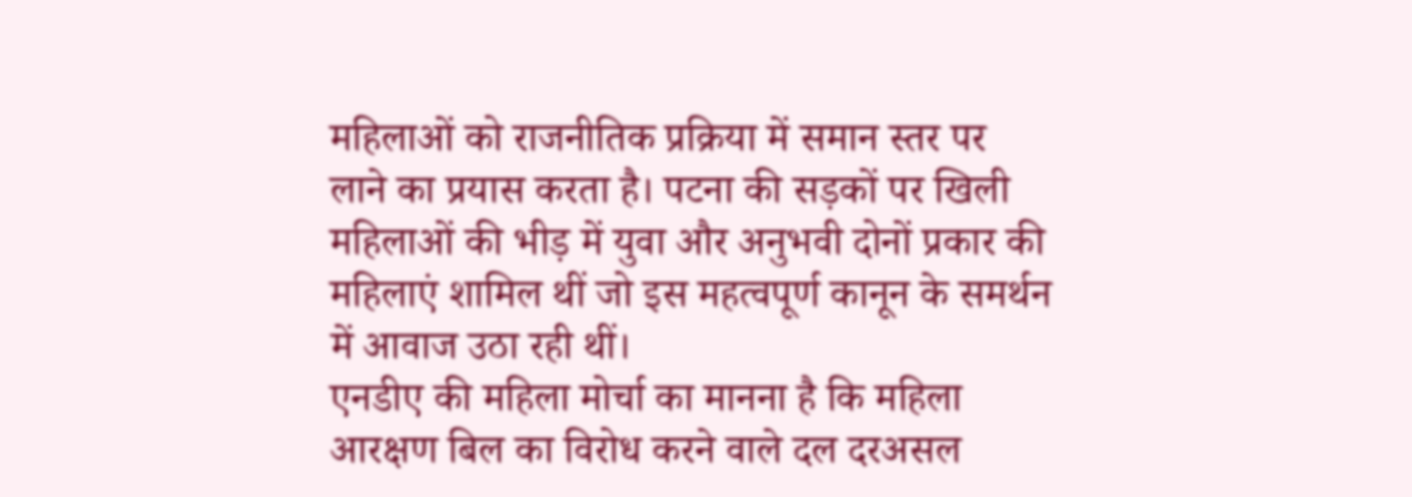महिलाओं को राजनीतिक प्रक्रिया में समान स्तर पर लाने का प्रयास करता है। पटना की सड़कों पर खिली महिलाओं की भीड़ में युवा और अनुभवी दोनों प्रकार की महिलाएं शामिल थीं जो इस महत्वपूर्ण कानून के समर्थन में आवाज उठा रही थीं।
एनडीए की महिला मोर्चा का मानना है कि महिला आरक्षण बिल का विरोध करने वाले दल दरअसल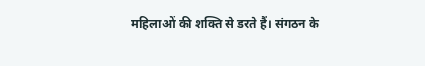महिलाओं की शक्ति से डरते हैं। संगठन के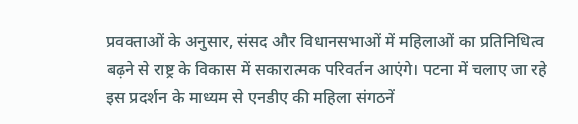प्रवक्ताओं के अनुसार, संसद और विधानसभाओं में महिलाओं का प्रतिनिधित्व बढ़ने से राष्ट्र के विकास में सकारात्मक परिवर्तन आएंगे। पटना में चलाए जा रहे इस प्रदर्शन के माध्यम से एनडीए की महिला संगठनें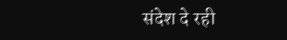संदेश दे रही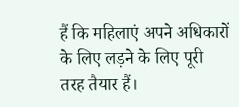हैं कि महिलाएं अपने अधिकारों के लिए लड़ने के लिए पूरी तरह तैयार हैं।